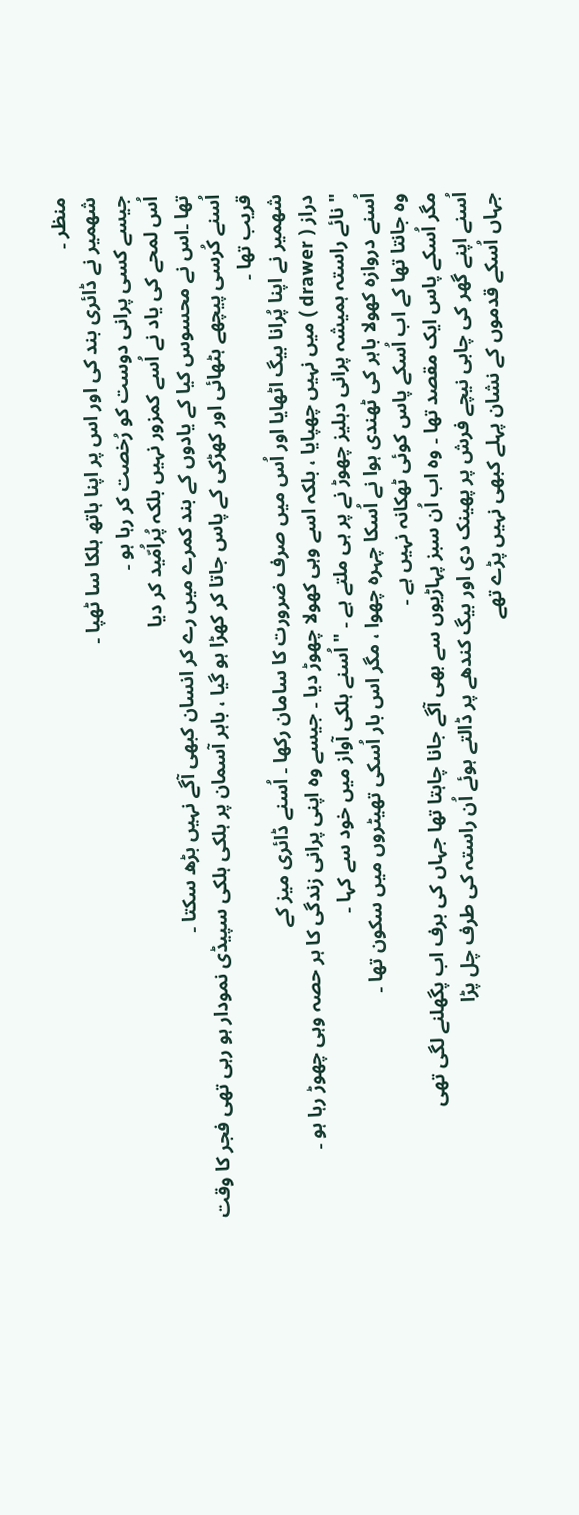منظر ۔
شهمیر نے ڈائری بند کی اور اس پر اپنا ہاتھ ہلکا سا ٹھپا ۔
جیسے کسی پرانی دوست کو رُخصت کر رہا ہو ۔
اُس لمحے کی یاد نے اُسے کمزور نہیں بلکہ پُراُمّید کر دیا
تھا ۔اس نے محسوس کیا کے یادوں کے بند کمرے میں رے کر انسان کبھی آگے نہیں بڑھ سکتا ۔
اُسنے کُرسی پیچھے ہٹھائی اور کھڑکی کے پاس جاتا کر کھڑا ہو گیا ، باہر آسمان پر ہلکی ہلکی سپیڈی نمودار ہو رہی تھی فجر کا وقت قریب تھا ۔
شهمیر نے اپنا پُرانا بیگ اٹھایا اور اُس میں صرف ضرورت کا سامان رکھا ۔ اُسنے ڈائری میز کے
دراز ( drawer ) میں نہیں چھپایا ، بلکہ اسے وہی کھولا چھوڑ دیا ۔ جیسے وہ اپنی پرانی زندگی کا ہر حصہ وہی چھوڑ رہا ہو ۔
" نائے راستہ ہمیشہ پرانی دہلیز چھوڑ نے پر ہی ملتے ہے ۔ " اُسنے ہلکی آواز میں خود سے کہا ۔
اُسنے دروازہ کھولا باہر کی ٹھندی ہوا نے اُسکا چہرہ چھوا ، مگر اس بار اُسکی تھیٹروں میں سکون تھا ۔
وہ جانتا تھا کے اب اُسکے پاس کوئی ٹھکانہ نہیں ہے ۔
مگر اُسکے پاس ایک مقصد تھا ۔ وہ اب اُن سبز پہاڑیوں سے بھی آگے جانا چاہتا تھا جہاں کی برف اب پگھلنے لگی تھی
اُسنے اپنے گھر کی چابی نیچے فرش پر پھینک دی اور بیگ کندھے پر ڈالتے ہوئے اُن راستہ کی طرف چل پڑا
جہاں اُسکے قدموں کے نشان پہلے کبھی نہیں پڑے تھے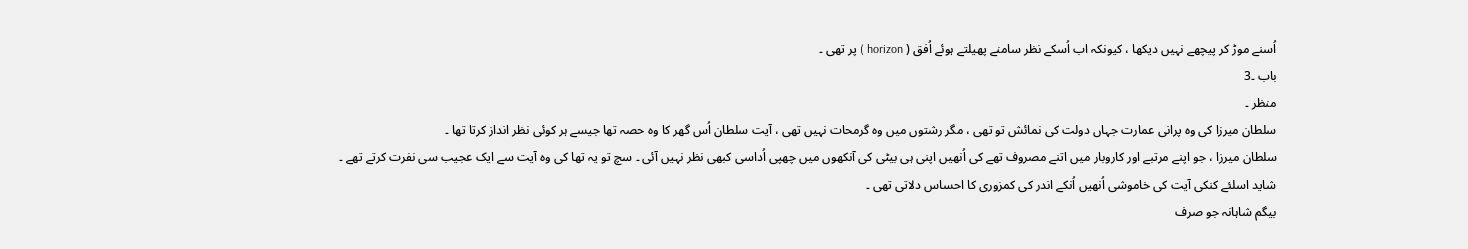اُسنے موڑ کر پیچھے نہیں دیکھا ، کیونکہ اب اُسکے نظر سامنے پھیلتے ہوئے اُفق ( horizon ) پر تھی ۔
باب ۔3
منظر ۔
سلطان میرزا کی وہ پرانی عمارت جہاں دولت کی نمائش تو تھی ، مگر رشتوں میں وہ گرمحات نہیں تھی ، آیت سلطان اُس گھر کا وہ حصہ تھا جیسے ہر کوئی نظر انداز کرتا تھا ۔
سلطان میرزا ، جو اپنے مرتبے اور کاروبار میں اتنے مصروف تھے کی اُنھیں اپنی ہی بیٹی کی آنکھوں میں چھپی اُداسی کبھی نظر نہیں آئی ۔ سچ تو یہ تھا کی وہ آیت سے ایک عجیب سی نفرت کرتے تھے ۔
شاید اسلئے کنکی آیت کی خاموشی اُنھیں اُنکے اندر کی کمزوری کا احساس دلاتی تھی ۔
بیگم شاہانہ جو صرف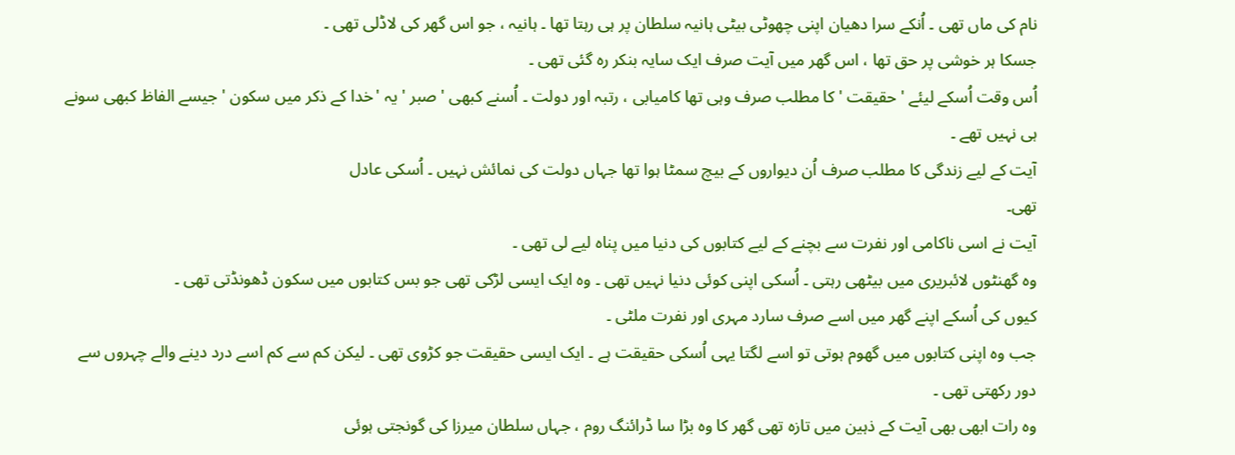نام کی ماں تھی ۔ اُنکے سرا دھیان اپنی چھوٹی بیٹی ہانیہ سلطان پر ہی رہتا تھا ۔ ہانیہ ، جو اس گھر کی لاڈلی تھی ۔
جسکا ہر خوشی پر حق تھا ، اس گھر میں آیت صرف ایک سایہ بنکر رہ گئی تھی ۔
اُس وقت اُسکے لیئے ' حقیقت ' کا مطلب صرف وہی تھا کامیابی ، رتبہ اور دولت ۔ اُسنے کبھی ' صبر ' یہ 'خدا کے ذکر میں سکون ' جیسے الفاظ کبھی سونے ہی نہیں تھے ۔
آیت کے لیے زندگی کا مطلب صرف اُن دیواروں کے بیچ سمٹا ہوا تھا جہاں دولت کی نمائش نہیں ۔ اُسکی عادل
تھی۔
آیت نے اسی ناکامی اور نفرت سے بچنے کے لیے کتابوں کی دنیا میں پناہ لیے لی تھی ۔
وہ گھنٹوں لائبریری میں بیٹھی رہتی ۔ اُسکی اپنی کوئی دنیا نہیں تھی ۔ وہ ایک ایسی لڑکی تھی جو بس کتابوں میں سکون ڈھونڈتی تھی ۔
کیوں کی اُسکے اپنے گھر میں اسے صرف سارد مہری اور نفرت ملٹی ۔
جب وہ اپنی کتابوں میں گھوم ہوتی تو اسے لگتا یہی اُسکی حقیقت ہے ۔ ایک ایسی حقیقت جو کڑوی تھی ۔ لیکن کم سے کم اسے درد دینے والے چہروں سے دور رکھتی تھی ۔
وہ رات ابھی بھی آیت کے ذہین میں تازہ تھی گھر کا وہ بڑا سا ڈرائنگ روم ، جہاں سلطان میرزا کی گونجتی ہوئی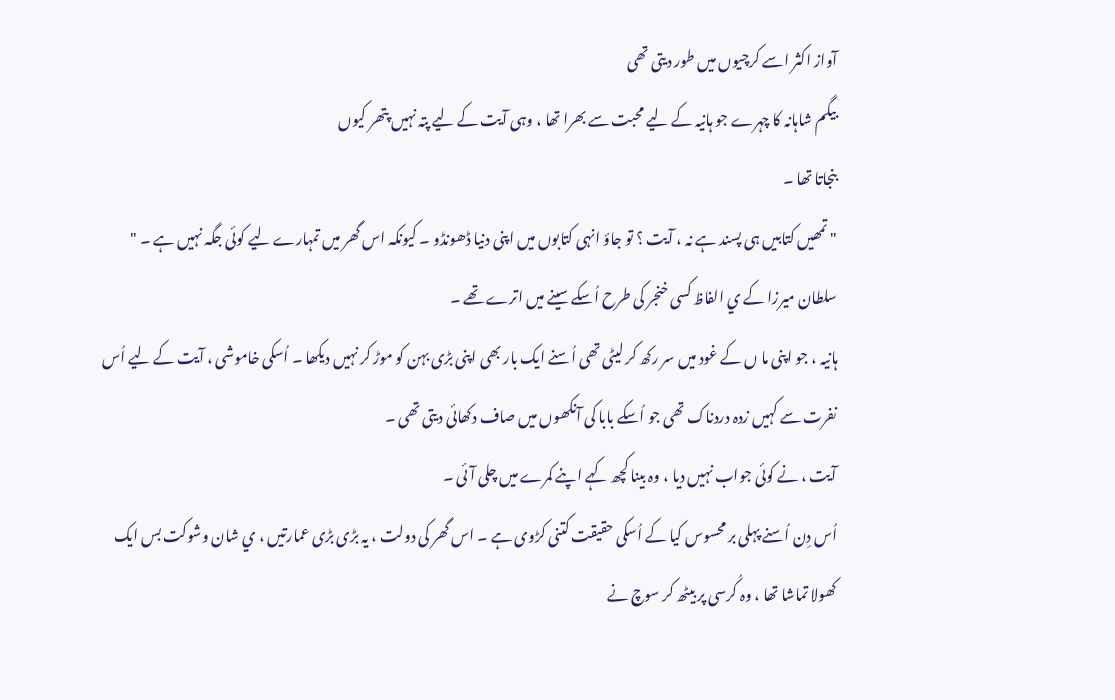آواز اکثر اسے کرچیوں میں طور دیتی تھی
بیگم شاہانہ کا چہرے جو ہانیہ کے لیے محبت سے بھرا تھا ، وہی آیت کے لیے پتہ نہیں پتھر کیوں
بنجاتا تھا ۔
" تمھیں کتابیں ہی پسند ہے نہ ، آیت ؟ تو جاؤ انہی کتابوں میں اپنی دنیا ڈھونڈو ۔ کیونکہ اس گھر میں تمہارے لیے کوئی جگہ نہیں ہے ۔ " سلطان میرزا کے ي الفاظ کسی خنجر کی طرح اُسکے سینے میں اترے تھے ۔
ہانیہ ، جو اپنی ما ں کے غود میں سر رکھ کر لیٹی تھی اُسنے ایک بار بھی اپنی بڑی بہن کو موڑ کر نہیں دیکھا ۔ اُسکی خاموشی ، آیت کے لیے اُس نفرت سے کہیں زدہ دردناک تھی جو اُسکے بابا کی آنکھوں میں صاف دکھائی دیتی تھی ۔
آیت ، نے کوئی جواب نہیں دیا ، وہ بینا کچھ کہے اپنے کمرے میں چلی آئی ۔
اُس دِن اُسنے پہلی بر محسوس کیا کے اُسکی حقیقت کتنی کڑوی ہے ۔ اس گھر کی دولت ، یہ بڑی بڑی عمارتیں ، ي شان وشوکت بس ایک کھولا تماشا تھا ، وہ کُرسی پر بیٹھ کر سوچ نے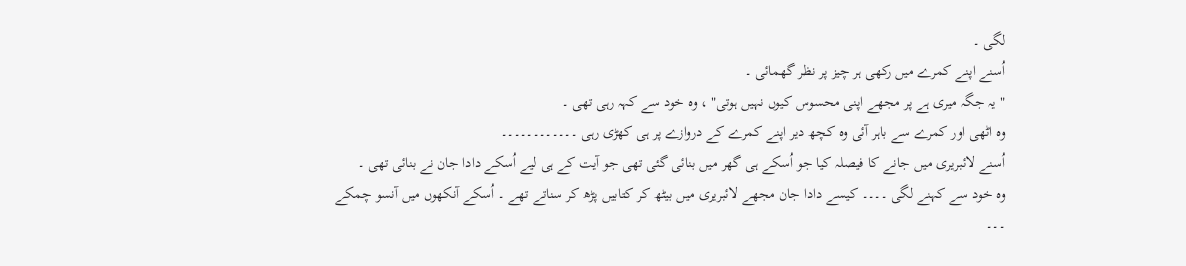لگی ۔
اُسنے اپنے کمرے میں رکھی ہر چیز پر نظر گھمائی ۔
" یہ جگہ میری ہے پر مجھے اپنی محسوس کیوں نہیں ہوتی" ، وہ خود سے کہہ رہی تھی ۔
وہ اٹھی اور کمرے سے باہر آئی وہ کچھ دیر اپنے کمرے کے دروازے پر ہی کھڑی رہی ۔۔۔۔۔۔۔۔۔۔۔۔
اُسنے لائبریری میں جانے کا فیصلہ کیا جو اُسکے ہی گھر میں بنائی گئی تھی جو آیت کے ہی لیے اُسکے دادا جان نے بنائی تھی ۔
وہ خود سے کہنے لگی ۔۔۔۔ کیسے دادا جان مجھے لائبریری میں بیٹھ کر کتابیں پڑھ کر سناتے تھے ۔ اُسکے آنکھوں میں آنسو چمکے ۔۔۔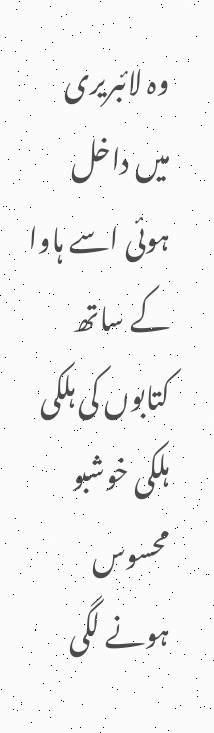وہ لائبریری میں داخل ہوئی اسے ہاوا کے ساتھ کتابوں کی ہلکی ہلکی خوشبو محسوس ہونے لگی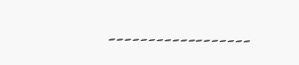۔۔۔۔۔۔۔۔۔۔۔۔۔۔۔۔۔۔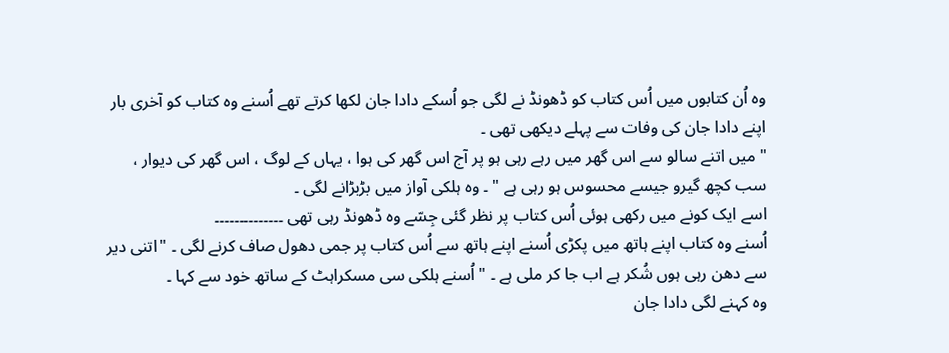وہ اُن کتابوں میں اُس کتاب کو ڈھونڈ نے لگی جو اُسکے دادا جان لکھا کرتے تھے اُسنے وہ کتاب کو آخری بار اپنے دادا جان کی وفات سے پہلے دیکھی تھی ۔
" میں اتنے سالو سے اس گھر میں رہے رہی ہو پر آج اس گھر کی ہوا ، یہاں کے لوگ ، اس گھر کی دیوار ، سب کچھ گیرو جیسے محسوس ہو رہی ہے " ۔ وہ ہلکی آواز میں بڑبڑانے لگی ۔
اسے ایک کونے میں رکھی ہوئی اُس کتاب پر نظر گئی جِسّے وہ ڈھونڈ رہی تھی ۔۔۔۔۔۔۔۔۔۔۔۔۔۔
اُسنے وہ کتاب اپنے ہاتھ میں پکڑی اُسنے اپنے ہاتھ سے اُس کتاب پر جمی دھول صاف کرنے لگی ۔ "اتنی دیر سے دھن رہی ہوں شُکر ہے اب جا کر ملی ہے ۔ " اُسنے ہلکی سی مسکراہٹ کے ساتھ خود سے کہا ۔
وہ کہنے لگی دادا جان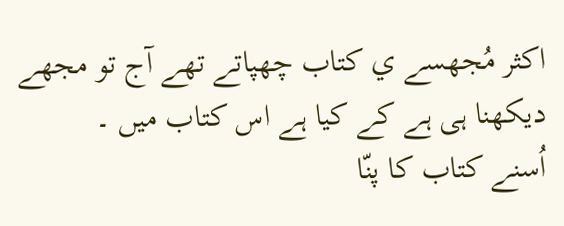اکثر مُجھسے ي کتاب چھپاتے تھے آج تو مجھے دیکھنا ہی ہے کے کیا ہے اس کتاب میں ۔
اُسنے کتاب کا پنّا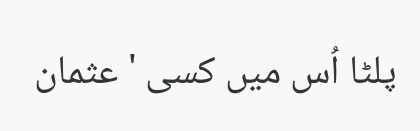پلٹا اُس میں کسی ' عثمان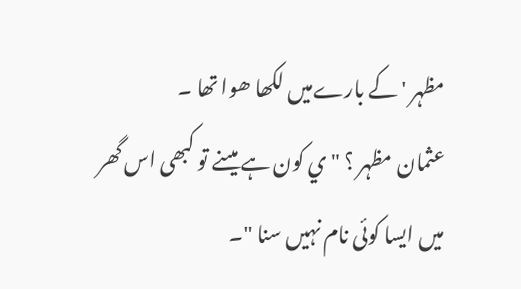مظہر ' کے بارےمیں لکھا ھوا تھا ۔
عثمان مظہر ؟ "ي کون ہے میںنے تو کبھی اس گھر میں ایسا کوئی نام نہیں سنا "۔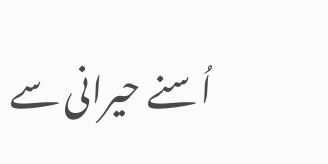اُسنے حیرانی سے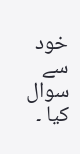خود سے سوال کیا ۔